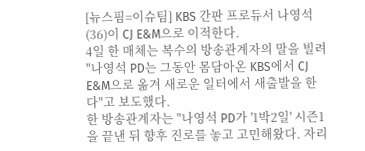[뉴스핌=이슈팀] KBS 간판 프로듀서 나영석(36)이 CJ E&M으로 이적한다.
4일 한 매체는 복수의 방송관계자의 말을 빌려 "나영석 PD는 그동안 몸담아온 KBS에서 CJ E&M으로 옮겨 새로운 일터에서 새출발을 한다"고 보도했다.
한 방송관계자는 "나영석 PD가 '1박2일' 시즌1을 끝낸 뒤 향후 진로를 놓고 고민해왔다. 자리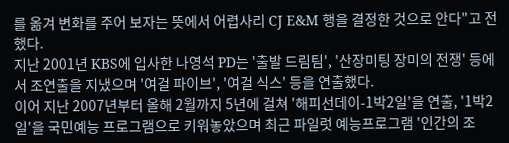를 옮겨 변화를 주어 보자는 뜻에서 어렵사리 CJ E&M 행을 결정한 것으로 안다"고 전했다.
지난 2001년 KBS에 입사한 나영석 PD는 '출발 드림팀', '산장미팅 장미의 전쟁' 등에서 조연출을 지냈으며 '여걸 파이브', '여걸 식스' 등을 연출했다.
이어 지난 2007년부터 올해 2월까지 5년에 걸쳐 '해피선데이-1박2일'을 연출, '1박2일'을 국민예능 프로그램으로 키워놓았으며 최근 파일럿 예능프로그램 '인간의 조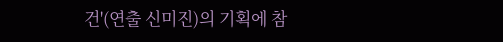건'(연출 신미진)의 기획에 참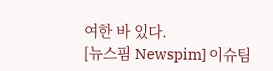여한 바 있다.
[뉴스핌 Newspim] 이슈팀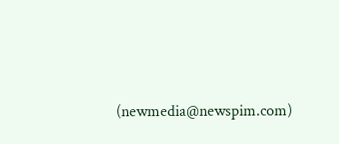(newmedia@newspim.com)